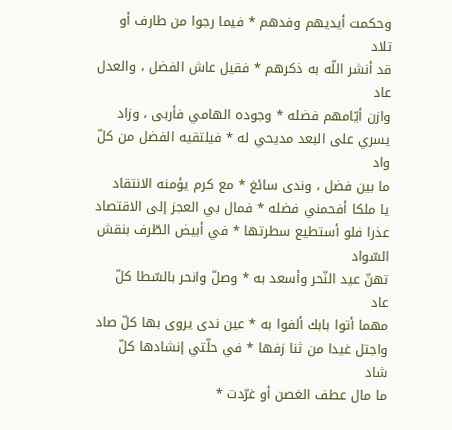وحكمت أيديهم وفدهم * فيما رجوا من طارف أو تلاد
قد أنشر اللّه به ذكرهم * فقيل عاش الفضل ، والعدل عاد
وازن أيّامهم فضله * وجوده الهامي فأربى ، وزاد
يسري على البعد مديحي له * فيلتقيه الفضل من كلّ واد
ما بين فضل ، وندى سائغ * مع كرم يؤمنه الانتقاد
يا ملكا أفحمني فضله * فمال بي العجز إلى الاقتصاد
عذرا فلو أستطيع سطرتها * في أبيض الطّرف بنقش السّواد
تهنّ عيد النّحر وأسعد به * وصلّ وانحر بالسّطا كلّ عاد
مهما أتوا بابك ألفوا به * عين ندى يروى بها كلّ صاد
واجتل غيدا من ثنا زفها * في حلّتي إنشادها كلّ شاد
ما مال عطف الغصن أو غرّدت *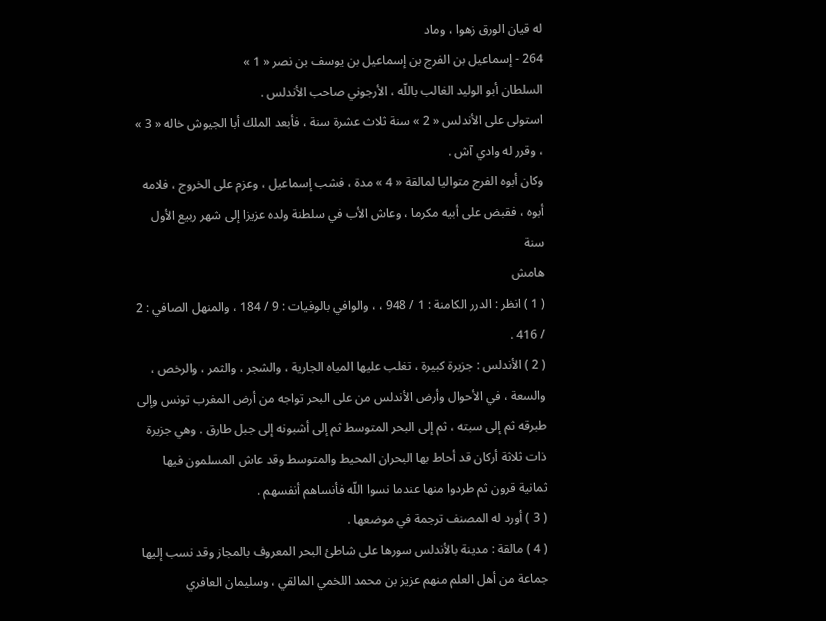له قيان الورق زهوا ، وماد
264 - إسماعيل بن الفرج بن إسماعيل بن يوسف بن نصر « 1 »
السلطان أبو الوليد الغالب باللّه ، الأرجوني صاحب الأندلس .
استولى على الأندلس « 2 » سنة ثلاث عشرة سنة ، فأبعد الملك أبا الجيوش خاله « 3 » ، وقرر له وادي آش .
وكان أبوه الفرج متواليا لمالقة « 4 » مدة ، فشب إسماعيل ، وعزم على الخروج ، فلامه أبوه ، فقبض على أبيه مكرما ، وعاش الأب في سلطنة ولده عزيزا إلى شهر ربيع الأول سنة
هامش
( 1 ) انظر : الدرر الكامنة : 1 / 948 ، ، والوافي بالوفيات : 9 / 184 ، والمنهل الصافي : 2 / 416 .
( 2 ) الأندلس : جزيرة كبيرة ، تغلب عليها المياه الجارية ، والشجر ، والثمر ، والرخص ، والسعة ، في الأحوال وأرض الأندلس من على البحر تواجه من أرض المغرب تونس وإلى طبرقه ثم إلى سبته ، ثم إلى البحر المتوسط ثم إلى أشبونه إلى جبل طارق . وهي جزيرة ذات ثلاثة أركان قد أحاط بها البحران المحيط والمتوسط وقد عاش المسلمون فيها ثمانية قرون ثم طردوا منها عندما نسوا اللّه فأنساهم أنفسهم .
( 3 ) أورد له المصنف ترجمة في موضعها .
( 4 ) مالقة : مدينة بالأندلس سورها على شاطئ البحر المعروف بالمجاز وقد نسب إليها جماعة من أهل العلم منهم عزيز بن محمد اللخمي المالقي ، وسليمان العافري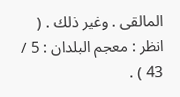المالقى . وغير ذلك . ( انظر : معجم البلدان : 5 / 43 ) .